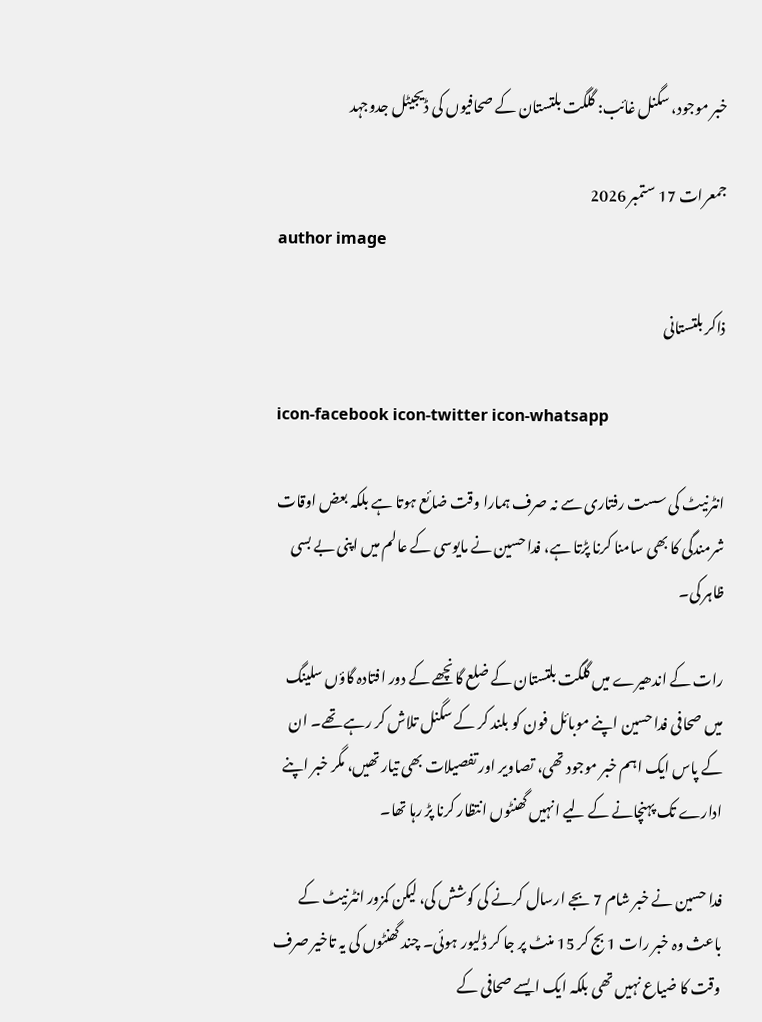خبر موجود، سگنل غائب: گلگت بلتستان کے صحافیوں کی ڈیجیٹل جدوجہد

جمعرات 17 ستمبر 2026
author image

ذاکر بلتستانی

icon-facebook icon-twitter icon-whatsapp

انٹرنیٹ کی سست رفتاری سے نہ صرف ہمارا وقت ضائع ہوتا ہے بلکہ بعض اوقات شرمندگی کا بھی سامنا کرنا پڑتا ہے، فدا حسین نے مایوسی کے عالم میں اپنی بے بسی ظاہر کی۔

رات کے اندھیرے میں گلگت بلتستان کے ضلع گانچھے کے دور افتادہ گاؤں سلینگ میں صحافی فدا حسین اپنے موبائل فون کو بلند کر کے سگنل تلاش کر رہے تھے۔ ان کے پاس ایک اہم خبر موجود تھی، تصاویر اور تفصیلات بھی تیار تھیں، مگر خبر اپنے ادارے تک پہنچانے کے لیے انہیں گھنٹوں انتظار کرنا پڑ رہا تھا۔

فدا حسین نے خبر شام 7 بجے ارسال کرنے کی کوشش کی، لیکن کمزور انٹرنیٹ کے باعث وہ خبر رات 1 بج کر 15 منٹ پر جا کر ڈلیور ہوئی۔ چند گھنٹوں کی یہ تاخیر صرف وقت کا ضیاع نہیں تھی بلکہ ایک ایسے صحافی کے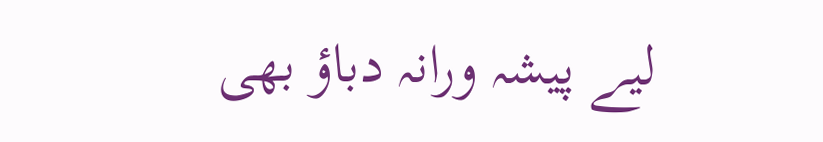لیے پیشہ ورانہ دباؤ بھی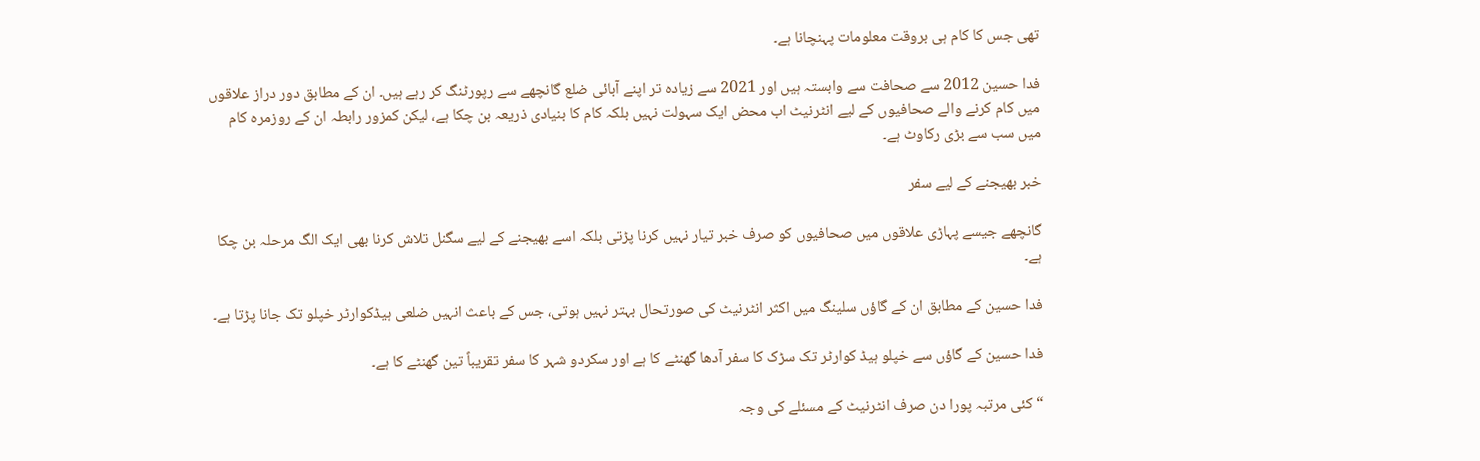تھی جس کا کام ہی بروقت معلومات پہنچانا ہے۔

فدا حسین 2012 سے صحافت سے وابستہ ہیں اور 2021 سے زیادہ تر اپنے آبائی ضلع گانچھے سے رپورٹنگ کر رہے ہیں۔ ان کے مطابق دور دراز علاقوں میں کام کرنے والے صحافیوں کے لیے انٹرنیٹ اب محض ایک سہولت نہیں بلکہ کام کا بنیادی ذریعہ بن چکا ہے، لیکن کمزور رابطہ ان کے روزمرہ کام میں سب سے بڑی رکاوٹ ہے۔

خبر بھیجنے کے لیے سفر

گانچھے جیسے پہاڑی علاقوں میں صحافیوں کو صرف خبر تیار نہیں کرنا پڑتی بلکہ اسے بھیجنے کے لیے سگنل تلاش کرنا بھی ایک الگ مرحلہ بن چکا ہے۔

فدا حسین کے مطابق ان کے گاؤں سلینگ میں اکثر انٹرنیٹ کی صورتحال بہتر نہیں ہوتی، جس کے باعث انہیں ضلعی ہیڈکوارٹر خپلو تک جانا پڑتا ہے۔

فدا حسین کے گاؤں سے خپلو ہیڈ کوارٹر تک سڑک کا سفر آدھا گھنٹے کا ہے اور سکردو شہر کا سفر تقریباً تین گھنٹے کا ہے۔

“کئی مرتبہ پورا دن صرف انٹرنیٹ کے مسئلے کی وجہ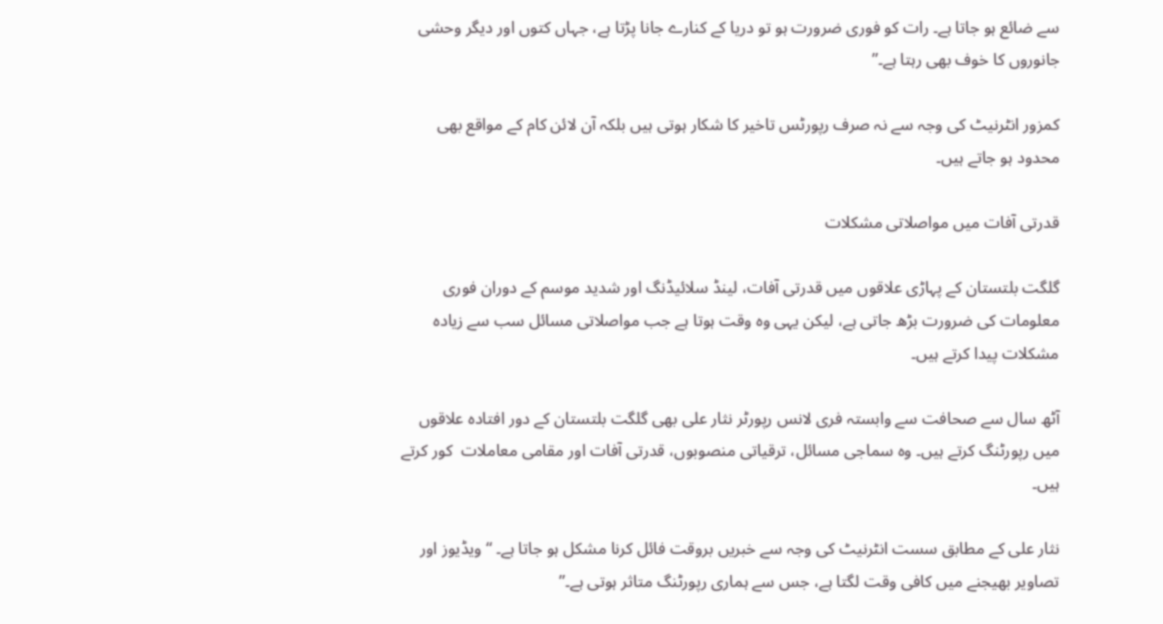سے ضائع ہو جاتا ہے۔ رات کو فوری ضرورت ہو تو دریا کے کنارے جانا پڑتا ہے، جہاں کتوں اور دیگر وحشی جانوروں کا خوف بھی رہتا ہے۔”

کمزور انٹرنیٹ کی وجہ سے نہ صرف رپورٹس تاخیر کا شکار ہوتی ہیں بلکہ آن لائن کام کے مواقع بھی محدود ہو جاتے ہیں۔

قدرتی آفات میں مواصلاتی مشکلات

گلگت بلتستان کے پہاڑی علاقوں میں قدرتی آفات، لینڈ سلائیڈنگ اور شدید موسم کے دوران فوری معلومات کی ضرورت بڑھ جاتی ہے، لیکن یہی وہ وقت ہوتا ہے جب مواصلاتی مسائل سب سے زیادہ مشکلات پیدا کرتے ہیں۔

آٹھ سال سے صحافت سے وابستہ فری لانس رپورٹر نثار علی بھی گلگت بلتستان کے دور افتادہ علاقوں میں رپورٹنگ کرتے ہیں۔ وہ سماجی مسائل، ترقیاتی منصوبوں، قدرتی آفات اور مقامی معاملات  کور کرتے ہیں۔

نثار علی کے مطابق سست انٹرنیٹ کی وجہ سے خبریں بروقت فائل کرنا مشکل ہو جاتا ہے۔ “ویڈیوز اور تصاویر بھیجنے میں کافی وقت لگتا ہے، جس سے ہماری رپورٹنگ متاثر ہوتی ہے۔”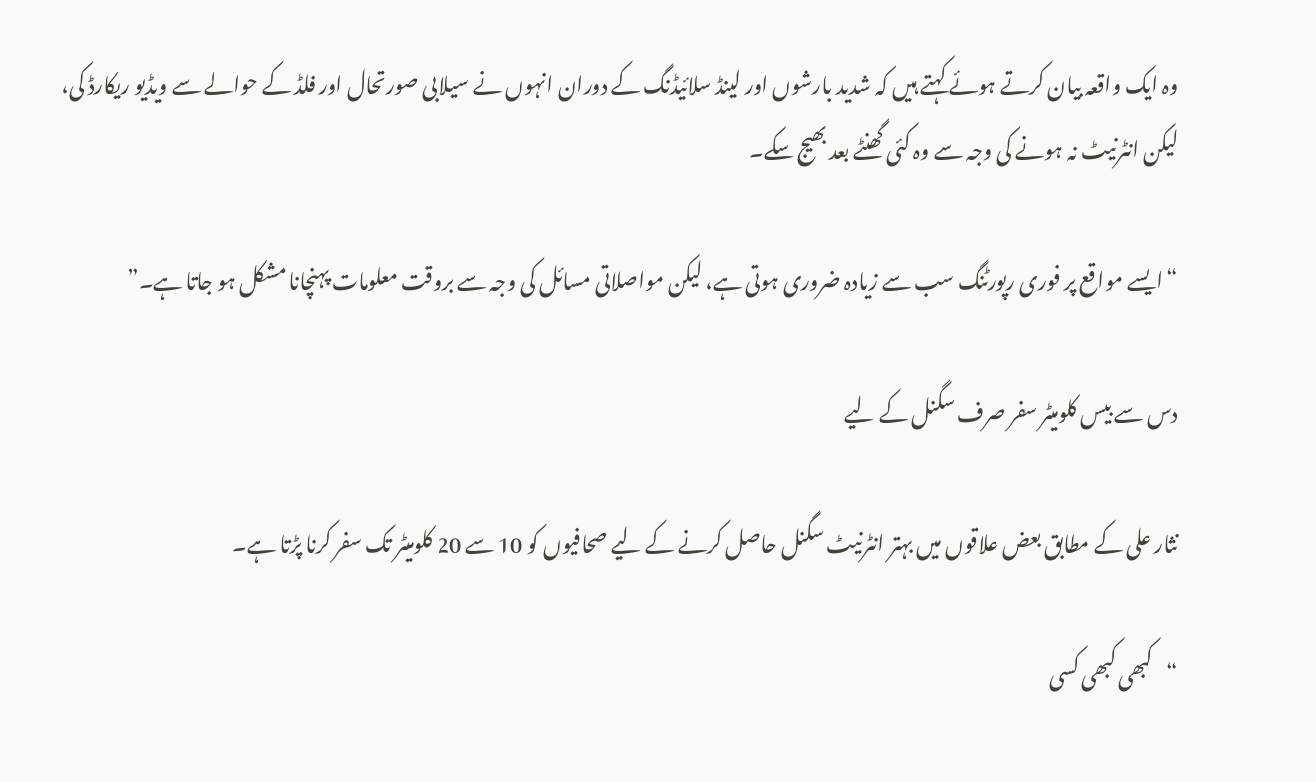وہ ایک واقعہ بیان کرتے ہوئے کہتے ہیں کہ شدید بارشوں اور لینڈ سلائیڈنگ کے دوران انہوں نے سیلابی صورتحال اور فلڈ کے حوالے سے ویڈیو ریکارڈ کی، لیکن انٹرنیٹ نہ ہونے کی وجہ سے وہ کئی گھنٹے بعد بھیج سکے۔

“ایسے مواقع پر فوری رپورٹنگ سب سے زیادہ ضروری ہوتی ہے، لیکن مواصلاتی مسائل کی وجہ سے بروقت معلومات پہنچانا مشکل ہو جاتا ہے۔”

دس سے بیس کلومیٹر سفر صرف سگنل کے لیے

نثار علی کے مطابق بعض علاقوں میں بہتر انٹرنیٹ سگنل حاصل کرنے کے لیے صحافیوں کو 10 سے 20 کلومیٹر تک سفر کرنا پڑتا ہے۔

“کبھی کبھی کسی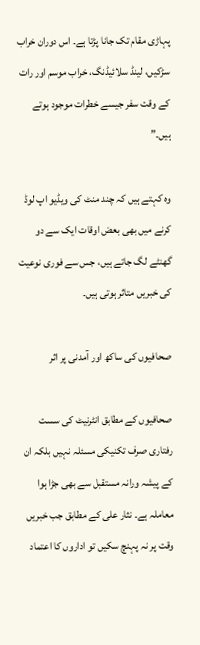پہاڑی مقام تک جانا پڑتا ہے۔ اس دوران خراب سڑکیں، لینڈ سلائیڈنگ، خراب موسم اور رات کے وقت سفر جیسے خطرات موجود ہوتے ہیں۔”

وہ کہتے ہیں کہ چند منٹ کی ویڈیو اپ لوڈ کرنے میں بھی بعض اوقات ایک سے دو گھنٹے لگ جاتے ہیں، جس سے فوری نوعیت کی خبریں متاثر ہوتی ہیں۔

صحافیوں کی ساکھ اور آمدنی پر اثر

صحافیوں کے مطابق انٹرنیٹ کی سست رفتاری صرف تکنیکی مسئلہ نہیں بلکہ ان کے پیشہ ورانہ مستقبل سے بھی جڑا ہوا معاملہ ہے۔ نثار علی کے مطابق جب خبریں وقت پر نہ پہنچ سکیں تو اداروں کا اعتماد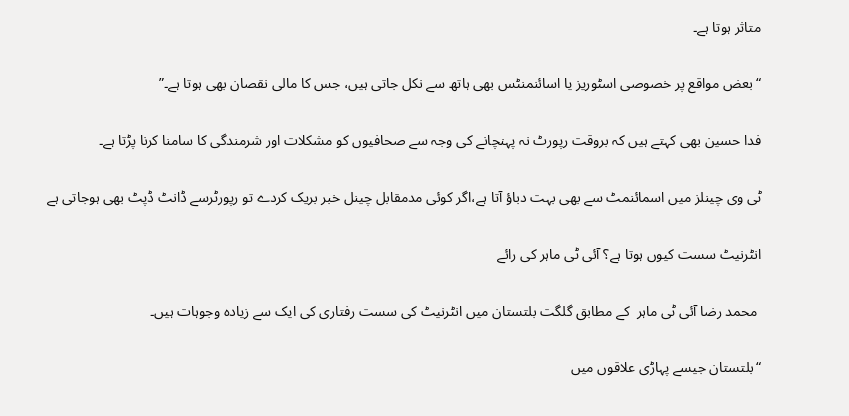متاثر ہوتا ہے۔

“بعض مواقع پر خصوصی اسٹوریز یا اسائنمنٹس بھی ہاتھ سے نکل جاتی ہیں، جس کا مالی نقصان بھی ہوتا ہے۔”

فدا حسین بھی کہتے ہیں کہ بروقت رپورٹ نہ پہنچانے کی وجہ سے صحافیوں کو مشکلات اور شرمندگی کا سامنا کرنا پڑتا ہے۔

ٹی وی چینلز میں اسمائنمٹ سے بھی بہت دباؤ آتا ہے،اگر کوئی مدمقابل چینل خبر بریک کردے تو رپورٹرسے ڈانٹ ڈپٹ بھی ہوجاتی ہے

انٹرنیٹ سست کیوں ہوتا ہے؟ آئی ٹی ماہر کی رائے

 محمد رضا آئی ٹی ماہر  کے مطابق گلگت بلتستان میں انٹرنیٹ کی سست رفتاری کی ایک سے زیادہ وجوہات ہیں۔

“بلتستان جیسے پہاڑی علاقوں میں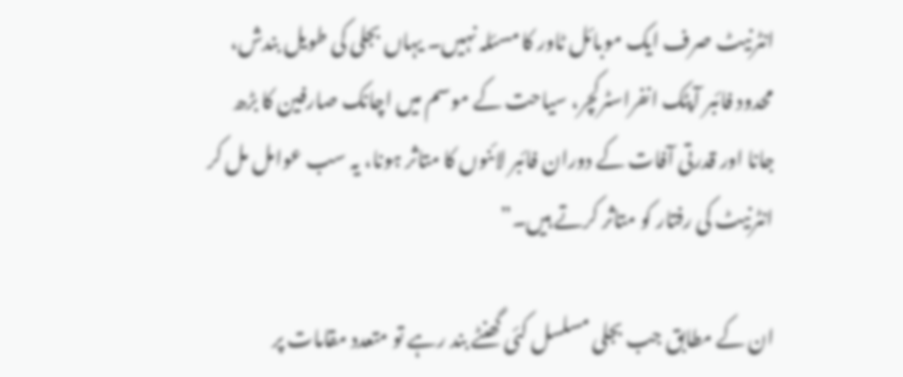انٹرنیٹ صرف ایک موبائل ٹاور کا مسئلہ نہیں۔ یہاں بجلی کی طویل بندش، محدود فائبر آپٹک انفراسٹرکچر، سیاحت کے موسم میں اچانک صارفین کا بڑھ جانا اور قدرتی آفات کے دوران فائبر لائنوں کا متاثر ہونا، یہ سب عوامل مل کر انٹرنیٹ کی رفتار کو متاثر کرتے ہیں۔”

ان کے مطابق جب بجلی مسلسل کئی گھنٹے بند رہے تو متعدد مقامات پر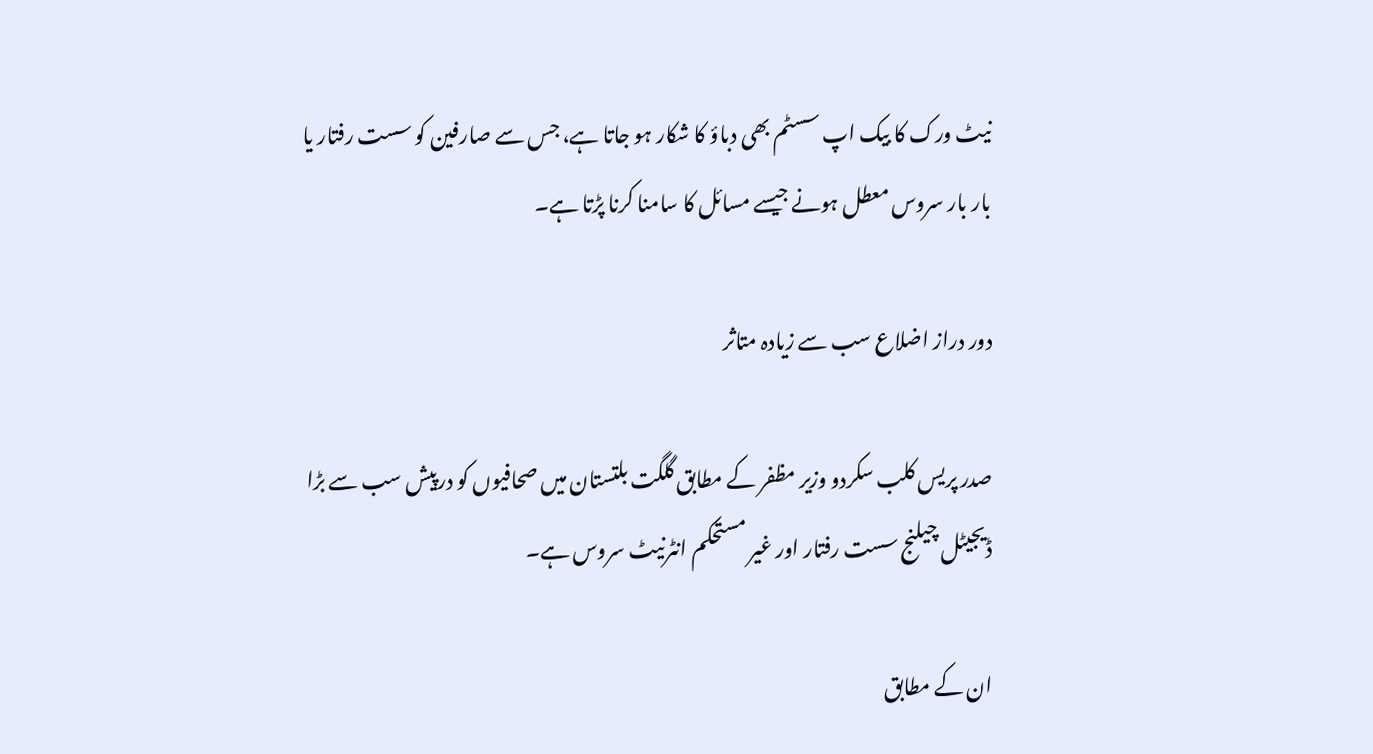نیٹ ورک کا بیک اپ سسٹم بھی دباؤ کا شکار ہو جاتا ہے، جس سے صارفین کو سست رفتار یا بار بار سروس معطل ہونے جیسے مسائل کا سامنا کرنا پڑتا ہے۔

دور دراز اضلاع سب سے زیادہ متاثر

صدر پریس کلب سکردو وزیر مظفر کے مطابق گلگت بلتستان میں صحافیوں کو درپیش سب سے بڑا ڈیجیٹل چیلنج سست رفتار اور غیر مستحکم انٹرنیٹ سروس ہے۔

ان کے مطابق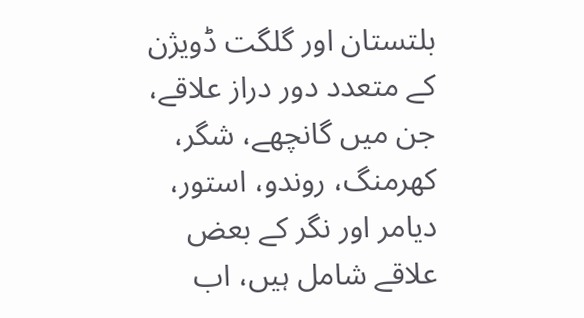بلتستان اور گلگت ڈویژن کے متعدد دور دراز علاقے، جن میں گانچھے، شگر، کھرمنگ، روندو، استور، دیامر اور نگر کے بعض علاقے شامل ہیں، اب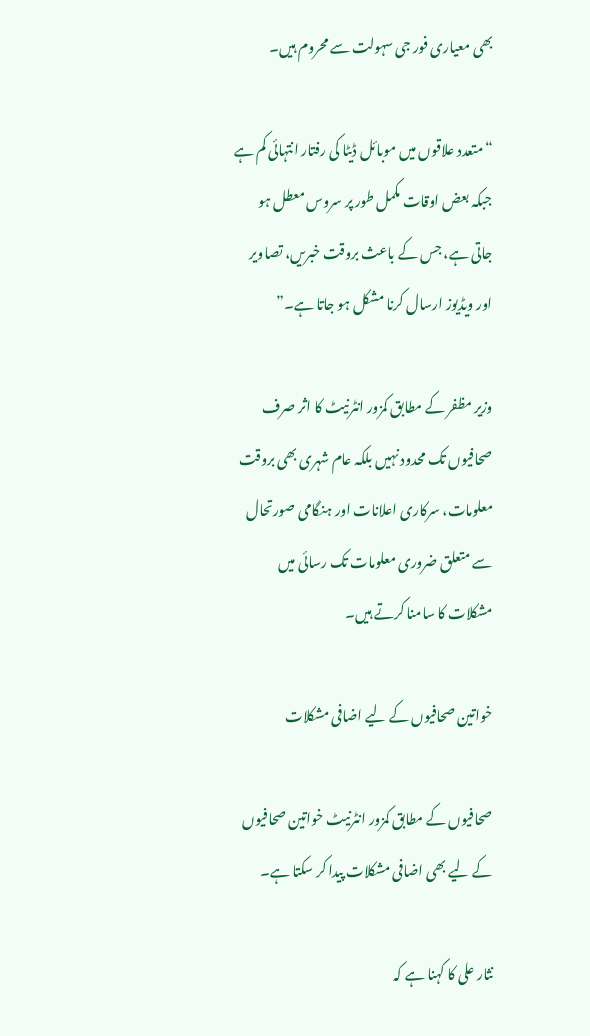بھی معیاری فور جی سہولت سے محروم ہیں۔

“متعدد علاقوں میں موبائل ڈیٹا کی رفتار انتہائی کم ہے جبکہ بعض اوقات مکمل طور پر سروس معطل ہو جاتی ہے، جس کے باعث بروقت خبریں، تصاویر اور ویڈیوز ارسال کرنا مشکل ہو جاتا ہے۔”

وزیر مظفر کے مطابق کمزور انٹرنیٹ کا اثر صرف صحافیوں تک محدود نہیں بلکہ عام شہری بھی بروقت معلومات، سرکاری اعلانات اور ہنگامی صورتحال سے متعلق ضروری معلومات تک رسائی میں مشکلات کا سامنا کرتے ہیں۔

خواتین صحافیوں کے لیے اضافی مشکلات

صحافیوں کے مطابق کمزور انٹرنیٹ خواتین صحافیوں کے لیے بھی اضافی مشکلات پیدا کر سکتا ہے۔

نثار علی کا کہنا ہے کہ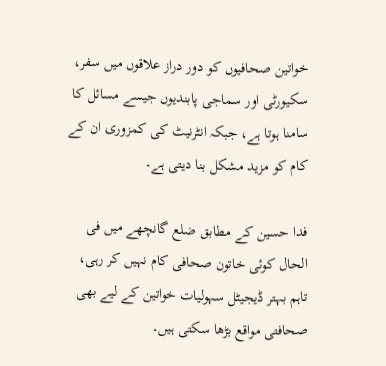خواتین صحافیوں کو دور دراز علاقوں میں سفر، سکیورٹی اور سماجی پابندیوں جیسے مسائل کا سامنا ہوتا ہے، جبکہ انٹرنیٹ کی کمزوری ان کے کام کو مزید مشکل بنا دیتی ہے۔

فدا حسین کے مطابق ضلع گانچھے میں فی الحال کوئی خاتون صحافی کام نہیں کر رہی، تاہم بہتر ڈیجیٹل سہولیات خواتین کے لیے بھی صحافتی مواقع بڑھا سکتی ہیں۔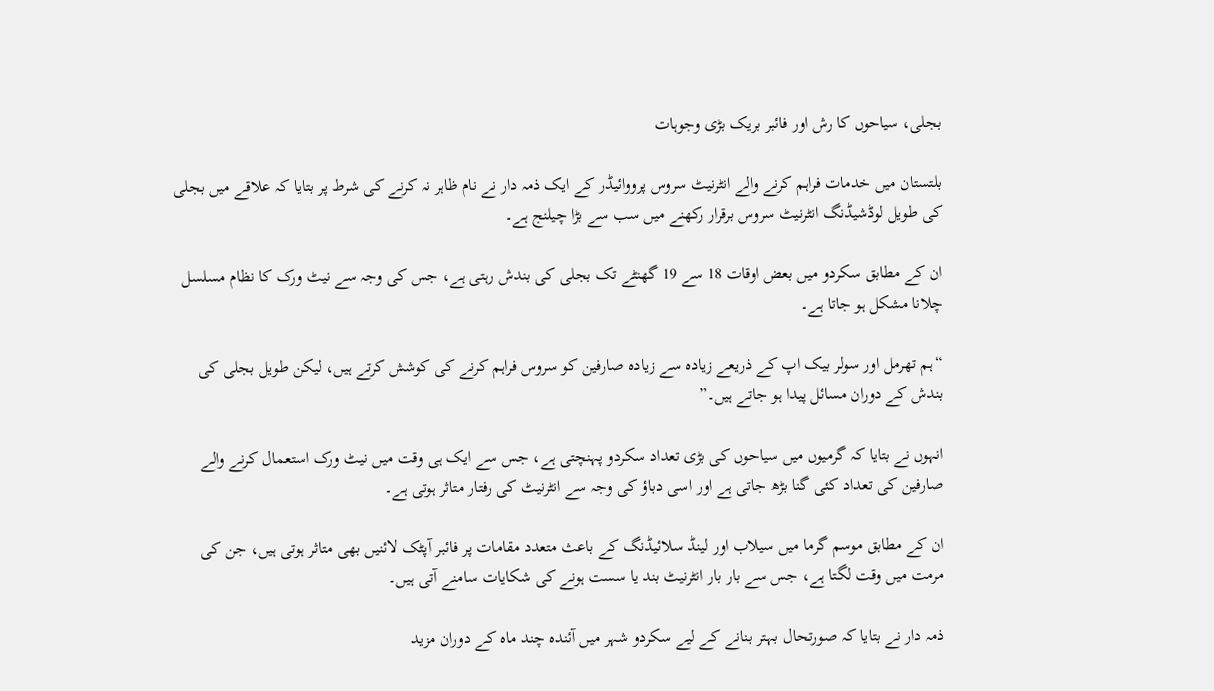بجلی، سیاحوں کا رش اور فائبر بریک بڑی وجوہات

بلتستان میں خدمات فراہم کرنے والے انٹرنیٹ سروس پرووائیڈر کے ایک ذمہ دار نے نام ظاہر نہ کرنے کی شرط پر بتایا کہ علاقے میں بجلی کی طویل لوڈشیڈنگ انٹرنیٹ سروس برقرار رکھنے میں سب سے بڑا چیلنج ہے۔

ان کے مطابق سکردو میں بعض اوقات 18 سے 19 گھنٹے تک بجلی کی بندش رہتی ہے، جس کی وجہ سے نیٹ ورک کا نظام مسلسل چلانا مشکل ہو جاتا ہے۔

“ہم تھرمل اور سولر بیک اپ کے ذریعے زیادہ سے زیادہ صارفین کو سروس فراہم کرنے کی کوشش کرتے ہیں، لیکن طویل بجلی کی بندش کے دوران مسائل پیدا ہو جاتے ہیں۔”

انہوں نے بتایا کہ گرمیوں میں سیاحوں کی بڑی تعداد سکردو پہنچتی ہے، جس سے ایک ہی وقت میں نیٹ ورک استعمال کرنے والے صارفین کی تعداد کئی گنا بڑھ جاتی ہے اور اسی دباؤ کی وجہ سے انٹرنیٹ کی رفتار متاثر ہوتی ہے۔

ان کے مطابق موسم گرما میں سیلاب اور لینڈ سلائیڈنگ کے باعث متعدد مقامات پر فائبر آپٹک لائنیں بھی متاثر ہوتی ہیں، جن کی مرمت میں وقت لگتا ہے، جس سے بار بار انٹرنیٹ بند یا سست ہونے کی شکایات سامنے آتی ہیں۔

ذمہ دار نے بتایا کہ صورتحال بہتر بنانے کے لیے سکردو شہر میں آئندہ چند ماہ کے دوران مزید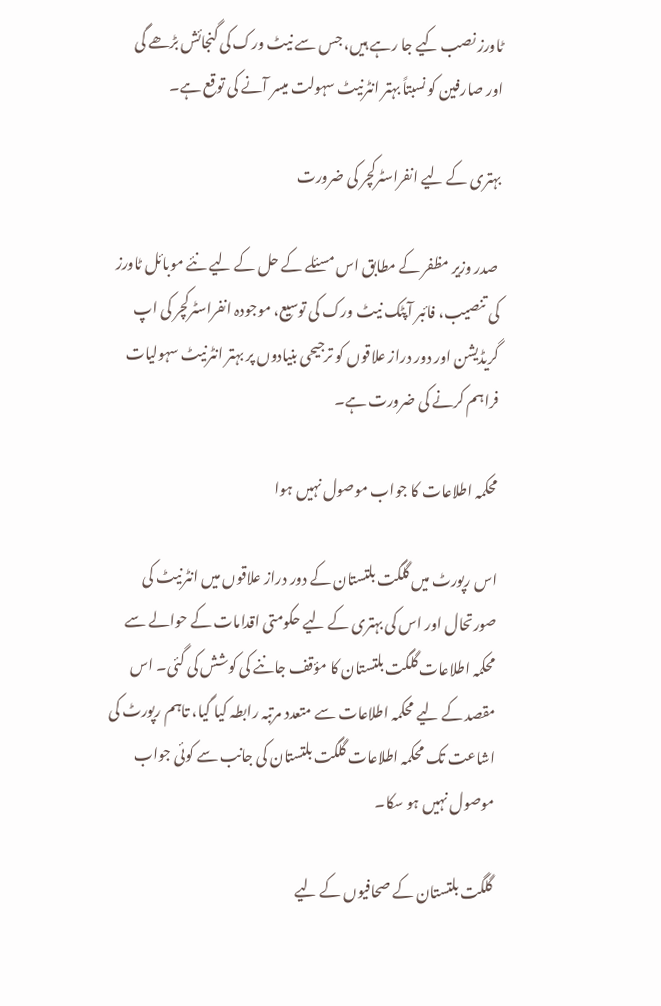ٹاورز نصب کیے جا رہے ہیں، جس سے نیٹ ورک کی گنجائش بڑھے گی اور صارفین کو نسبتاً بہتر انٹرنیٹ سہولت میسر آنے کی توقع ہے۔

بہتری کے لیے انفراسٹرکچر کی ضرورت

 صدر وزیر مظفر کے مطابق اس مسئلے کے حل کے لیے نئے موبائل ٹاورز کی تنصیب، فائبر آپٹک نیٹ ورک کی توسیع، موجودہ انفراسٹرکچر کی اپ گریڈیشن اور دور دراز علاقوں کو ترجیحی بنیادوں پر بہتر انٹرنیٹ سہولیات فراہم کرنے کی ضرورت ہے۔

محکمہ اطلاعات کا جواب موصول نہیں ہوا

اس رپورٹ میں گلگت بلتستان کے دور دراز علاقوں میں انٹرنیٹ کی صورتحال اور اس کی بہتری کے لیے حکومتی اقدامات کے حوالے سے محکمہ اطلاعات گلگت بلتستان کا مؤقف جاننے کی کوشش کی گئی۔ اس مقصد کے لیے محکمہ اطلاعات سے متعدد مرتبہ رابطہ کیا گیا، تاہم رپورٹ کی اشاعت تک محکمہ اطلاعات گلگت بلتستان کی جانب سے کوئی جواب موصول نہیں ہو سکا۔

گلگت بلتستان کے صحافیوں کے لیے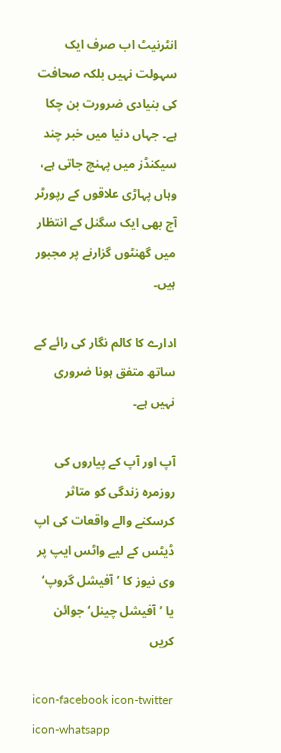انٹرنیٹ اب صرف ایک سہولت نہیں بلکہ صحافت کی بنیادی ضرورت بن چکا ہے۔ جہاں دنیا میں خبر چند سیکنڈز میں پہنچ جاتی ہے، وہاں پہاڑی علاقوں کے رپورٹر آج بھی ایک سگنل کے انتظار میں گھنٹوں گزارنے پر مجبور ہیں۔

ادارے کا کالم نگار کی رائے کے ساتھ متفق ہونا ضروری نہیں ہے۔

آپ اور آپ کے پیاروں کی روزمرہ زندگی کو متاثر کرسکنے والے واقعات کی اپ ڈیٹس کے لیے واٹس ایپ پر وی نیوز کا ’آفیشل گروپ‘ یا ’آفیشل چینل‘ جوائن کریں

icon-facebook icon-twitter icon-whatsapp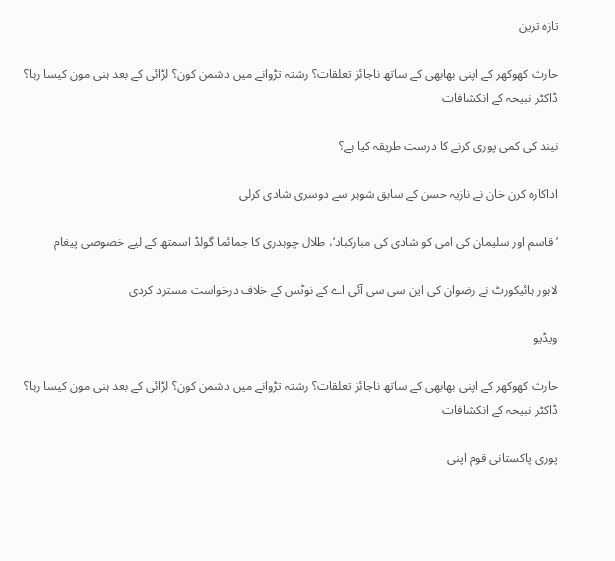تازہ ترین

حارث کھوکھر کے اپنی بھابھی کے ساتھ ناجائز تعلقات؟ رشتہ تڑوانے میں دشمن کون؟ لڑائی کے بعد ہنی مون کیسا رہا؟ ڈاکٹر نبیحہ کے انکشافات

نیند کی کمی پوری کرنے کا درست طریقہ کیا ہے؟

اداکارہ کرن خان نے نازیہ حسن کے سابق شوہر سے دوسری شادی کرلی

’قاسم اور سلیمان کی امی کو شادی کی مبارکباد‘، طلال چوہدری کا جمائما گولڈ اسمتھ کے لیے خصوصی پیغام

لاہور ہائیکورٹ نے رضوان کی این سی سی آئی اے کے نوٹس کے خلاف درخواست مسترد کردی

ویڈیو

حارث کھوکھر کے اپنی بھابھی کے ساتھ ناجائز تعلقات؟ رشتہ تڑوانے میں دشمن کون؟ لڑائی کے بعد ہنی مون کیسا رہا؟ ڈاکٹر نبیحہ کے انکشافات

پوری پاکستانی قوم اپنی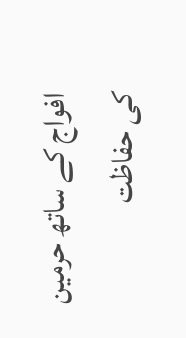افواج کے ساتھ حرمین کی حفاظت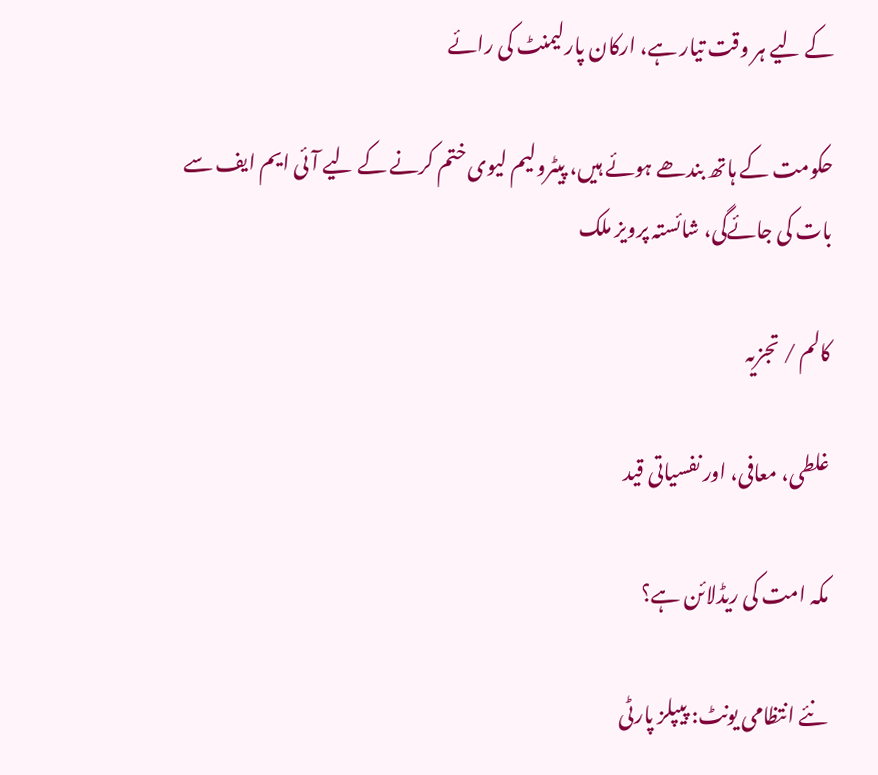کے لیے ہر وقت تیار ہے، ارکان پارلیمنٹ کی رائے

حکومت کے ہاتھ بندھے ہوئے ہیں، پیٹرولیم لیوی ختم کرنے کے لیے آئی ایم ایف سے بات کی جائےگی، شائستہ پرویز ملک

کالم / تجزیہ

غلطی، معافی، اور نفسیاتی قید

مکہ امت کی ریڈلائن ہے؟

نئے انتظامی یونٹ: پیپلز پارٹی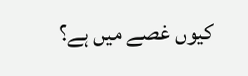کیوں غصے میں ہے؟